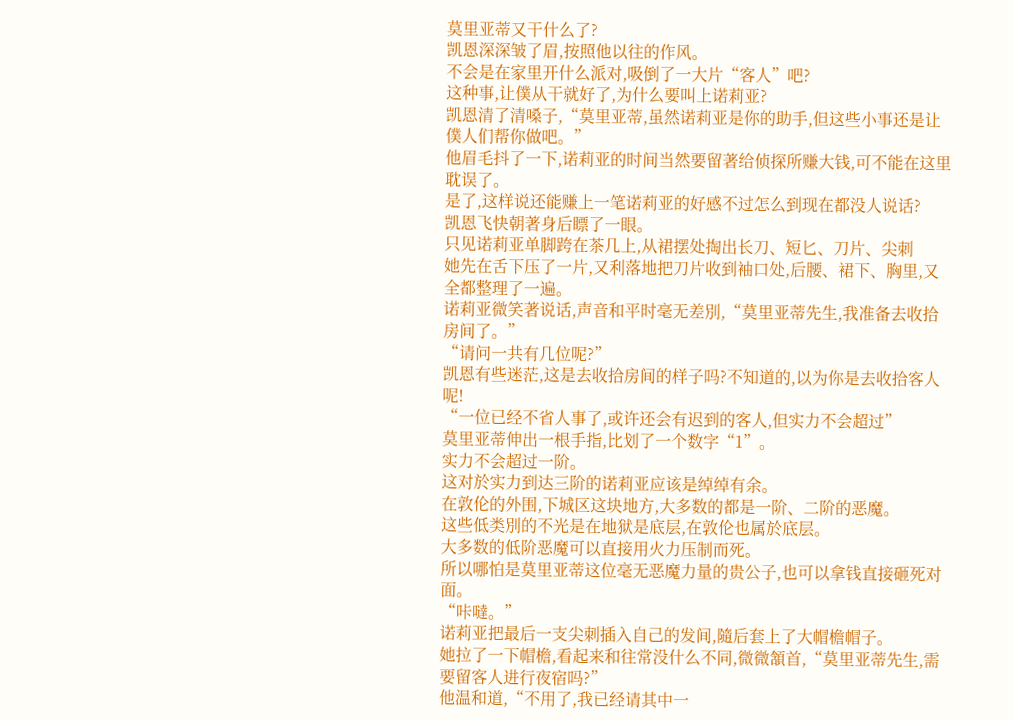莫里亚蒂又干什么了?
凯恩深深皱了眉,按照他以往的作风。
不会是在家里开什么派对,吸倒了一大片“客人”吧?
这种事,让僕从干就好了,为什么要叫上诺莉亚?
凯恩清了清嗓子,“莫里亚蒂,虽然诺莉亚是你的助手,但这些小事还是让僕人们帮你做吧。”
他眉毛抖了一下,诺莉亚的时间当然要留著给侦探所赚大钱,可不能在这里耽误了。
是了,这样说还能赚上一笔诺莉亚的好感不过怎么到现在都没人说话?
凯恩飞快朝著身后瞟了一眼。
只见诺莉亚单脚跨在茶几上,从裙摆处掏出长刀、短匕、刀片、尖刺
她先在舌下压了一片,又利落地把刀片收到袖口处,后腰、裙下、胸里,又全都整理了一遍。
诺莉亚微笑著说话,声音和平时毫无差別,“莫里亚蒂先生,我准备去收拾房间了。”
“请问一共有几位呢?”
凯恩有些迷茫,这是去收拾房间的样子吗?不知道的,以为你是去收拾客人呢!
“一位已经不省人事了,或许还会有迟到的客人,但实力不会超过”
莫里亚蒂伸出一根手指,比划了一个数字“1”。
实力不会超过一阶。
这对於实力到达三阶的诺莉亚应该是绰绰有余。
在敦伦的外围,下城区这块地方,大多数的都是一阶、二阶的恶魔。
这些低类別的不光是在地狱是底层,在敦伦也属於底层。
大多数的低阶恶魔可以直接用火力压制而死。
所以哪怕是莫里亚蒂这位毫无恶魔力量的贵公子,也可以拿钱直接砸死对面。
“咔噠。”
诺莉亚把最后一支尖刺插入自己的发间,隨后套上了大帽檐帽子。
她拉了一下帽檐,看起来和往常没什么不同,微微頷首,“莫里亚蒂先生,需要留客人进行夜宿吗?”
他温和道,“不用了,我已经请其中一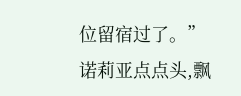位留宿过了。”
诺莉亚点点头,飘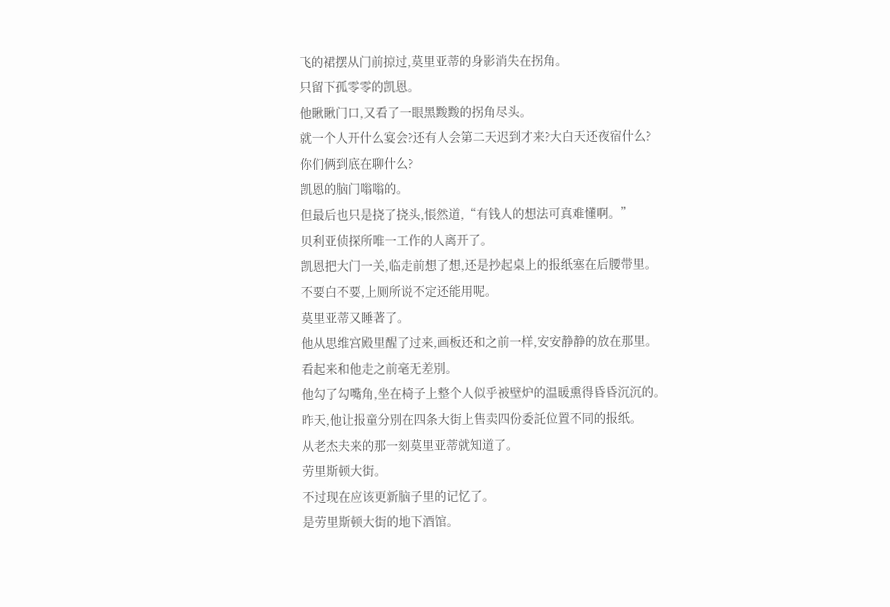飞的裙摆从门前掠过,莫里亚蒂的身影消失在拐角。
只留下孤零零的凯恩。
他瞅瞅门口,又看了一眼黑黢黢的拐角尽头。
就一个人开什么宴会?还有人会第二天迟到才来?大白天还夜宿什么?
你们俩到底在聊什么?
凯恩的脑门嗡嗡的。
但最后也只是挠了挠头,悵然道,“有钱人的想法可真难懂啊。”
贝利亚侦探所唯一工作的人离开了。
凯恩把大门一关,临走前想了想,还是抄起桌上的报纸塞在后腰带里。
不要白不要,上厕所说不定还能用呢。
莫里亚蒂又睡著了。
他从思维宫殿里醒了过来,画板还和之前一样,安安静静的放在那里。
看起来和他走之前毫无差別。
他勾了勾嘴角,坐在椅子上整个人似乎被壁炉的温暖熏得昏昏沉沉的。
昨天,他让报童分別在四条大街上售卖四份委託位置不同的报纸。
从老杰夫来的那一刻莫里亚蒂就知道了。
劳里斯顿大街。
不过现在应该更新脑子里的记忆了。
是劳里斯顿大街的地下酒馆。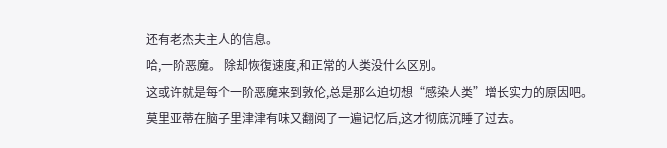还有老杰夫主人的信息。
哈,一阶恶魔。 除却恢復速度,和正常的人类没什么区別。
这或许就是每个一阶恶魔来到敦伦,总是那么迫切想“感染人类”增长实力的原因吧。
莫里亚蒂在脑子里津津有味又翻阅了一遍记忆后,这才彻底沉睡了过去。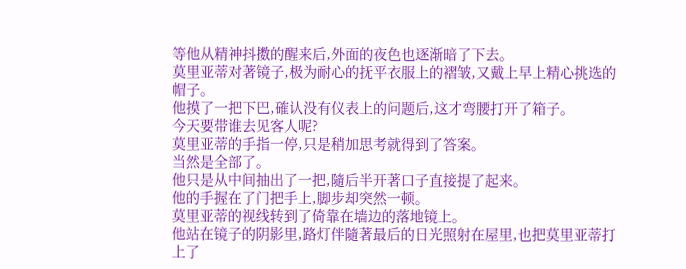等他从精神抖擞的醒来后,外面的夜色也逐渐暗了下去。
莫里亚蒂对著镜子,极为耐心的抚平衣服上的褶皱,又戴上早上精心挑选的帽子。
他摸了一把下巴,確认没有仪表上的问题后,这才弯腰打开了箱子。
今天要带谁去见客人呢?
莫里亚蒂的手指一停,只是稍加思考就得到了答案。
当然是全部了。
他只是从中间抽出了一把,隨后半开著口子直接提了起来。
他的手握在了门把手上,脚步却突然一顿。
莫里亚蒂的视线转到了倚靠在墙边的落地镜上。
他站在镜子的阴影里,路灯伴隨著最后的日光照射在屋里,也把莫里亚蒂打上了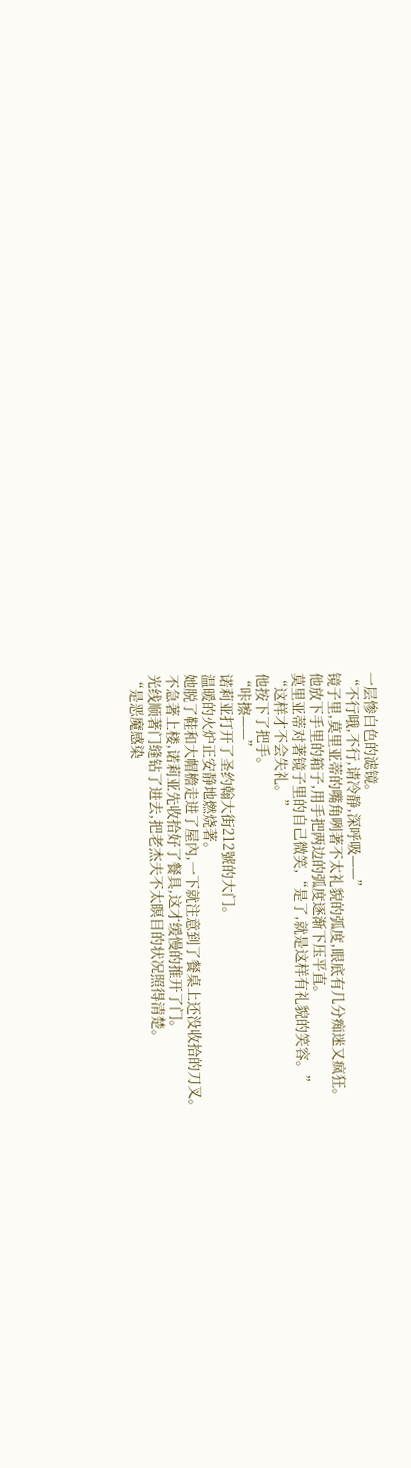一层惨白色的滤镜。
“不行哦,不行,请冷静,深呼吸——”
镜子里,莫里亚蒂的嘴角咧著不太礼貌的弧度,眼底有几分痴迷又疯狂。
他放下手里的箱子,用手把两边的弧度逐渐下压平直。
莫里亚蒂对著镜子里的自己微笑,“是了,就是这样有礼貌的笑容。”
“这样才不会失礼。”
他按下了把手。
“咔擦——”
诺莉亚打开了圣约翰大街212號的大门。
温暖的火炉正安静地燃烧著。
她脱了鞋和大帽檐走进了屋內,一下就注意到了餐桌上还没收拾的刀叉。
不急著上楼,诺莉亚先收拾好了餐具,这才缓慢的推开了门。
光线顺著门缝钻了进去,把老杰夫不太瞑目的状况照得清楚。
“是恶魔感染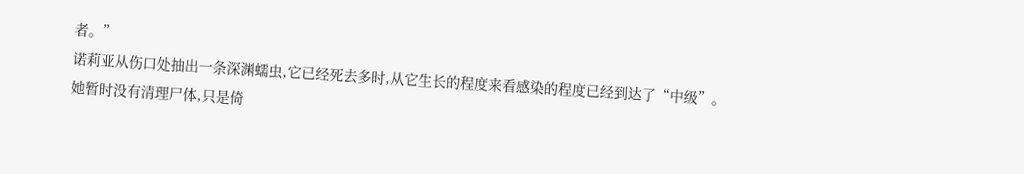者。”
诺莉亚从伤口处抽出一条深渊蠕虫,它已经死去多时,从它生长的程度来看感染的程度已经到达了“中级”。
她暂时没有清理尸体,只是倚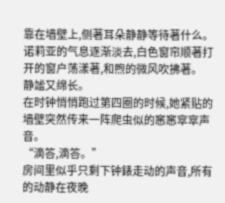靠在墙壁上,侧著耳朵静静等待著什么。
诺莉亚的气息逐渐淡去,白色窗帘顺著打开的窗户荡漾著,和煦的微风吹拂著。
静謐又绵长。
在时钟悄悄跑过第四圈的时候,她紧贴的墙壁突然传来一阵爬虫似的窸窸窣窣声音。
“滴答,滴答。”
房间里似乎只剩下钟錶走动的声音,所有的动静在夜晚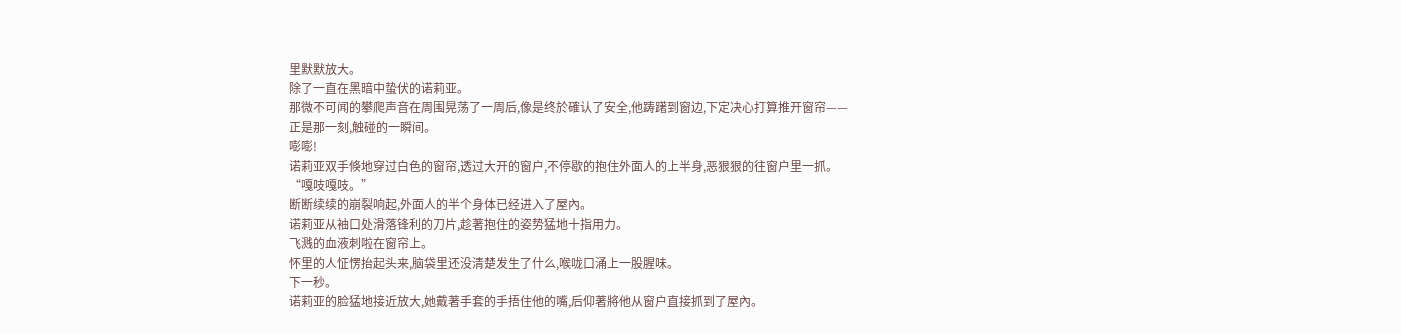里默默放大。
除了一直在黑暗中蛰伏的诺莉亚。
那微不可闻的攀爬声音在周围晃荡了一周后,像是终於確认了安全,他踌躇到窗边,下定决心打算推开窗帘——
正是那一刻,触碰的一瞬间。
嘭嘭!
诺莉亚双手倏地穿过白色的窗帘,透过大开的窗户,不停歇的抱住外面人的上半身,恶狠狠的往窗户里一抓。
“嘎吱嘎吱。”
断断续续的崩裂响起,外面人的半个身体已经进入了屋內。
诺莉亚从袖口处滑落锋利的刀片,趁著抱住的姿势猛地十指用力。
飞溅的血液刺啦在窗帘上。
怀里的人怔愣抬起头来,脑袋里还没清楚发生了什么,喉咙口涌上一股腥味。
下一秒。
诺莉亚的脸猛地接近放大,她戴著手套的手捂住他的嘴,后仰著將他从窗户直接抓到了屋內。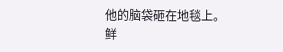他的脑袋砸在地毯上。
鲜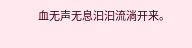血无声无息汩汩流淌开来。